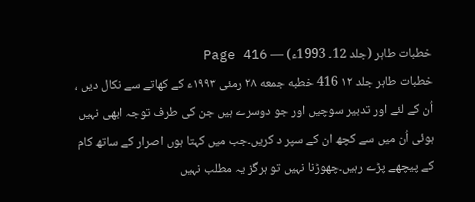خطبات طاہر (جلد 12۔ 1993ء) — Page 416
خطبات طاہر جلد ۱۲ 416 خطبه جمعه ۲۸ رمئی ۱۹۹۳ء کے کھاتے سے نکال دیں ، اُن کے لئے اور تدبیر سوچیں اور جو دوسرے ہیں جن کی طرف توجہ ابھی نہیں ہوئی اُن میں سے کچھ ان کے سپر د کریں۔جب میں کہتا ہوں اصرار کے ساتھ کام کے پیچھے پڑے رہیں۔چھوڑنا نہیں تو ہرگز یہ مطلب نہیں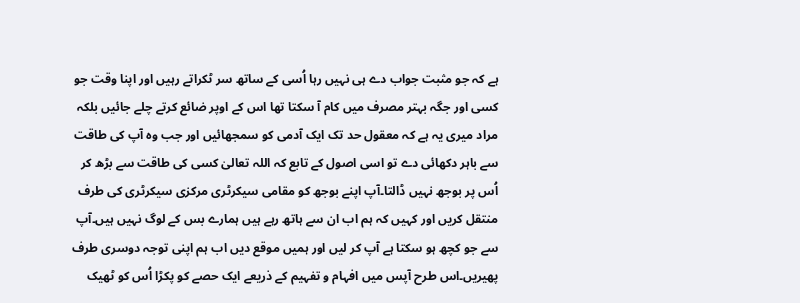ہے کہ جو مثبت جواب دے ہی نہیں رہا اُسی کے ساتھ سر ٹکراتے رہیں اور اپنا وقت جو کسی اور جگہ بہتر مصرف میں کام آ سکتا تھا اس کے اوپر ضائع کرتے چلے جائیں بلکہ مراد میری یہ ہے کہ معقول حد تک ایک آدمی کو سمجھائیں اور جب وہ آپ کی طاقت سے باہر دکھائی دے تو اسی اصول کے تابع کہ اللہ تعالیٰ کسی کی طاقت سے بڑھ کر اُس پر بوجھ نہیں ڈالتا۔آپ اپنے بوجھ کو مقامی سیکرٹری مرکزی سیکرٹری کی طرف منتقل کریں اور کہیں کہ ہم اب ان سے ہاتھ رہے ہیں ہمارے بس کے لوگ نہیں ہیں۔آپ سے جو کچھ ہو سکتا ہے آپ کر لیں اور ہمیں موقع دیں اب ہم اپنی توجہ دوسری طرف پھیریں۔اس طرح آپس میں افہام و تفہیم کے ذریعے ایک حصے کو پکڑا اُس کو ٹھیک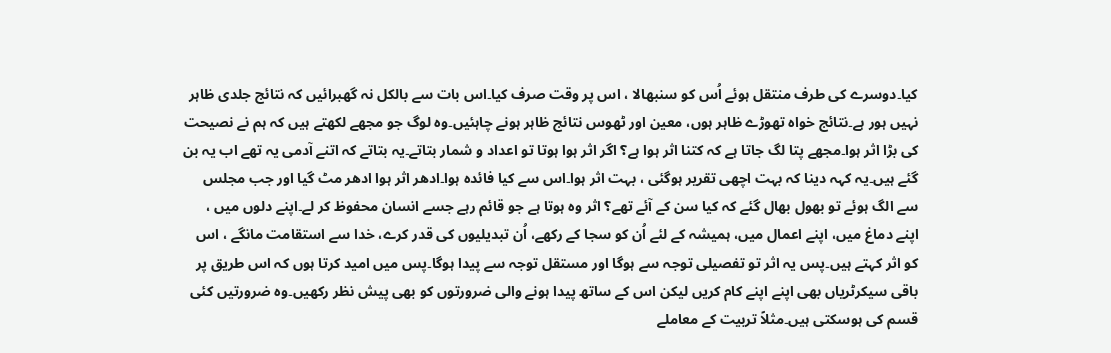کیا۔دوسرے کی طرف منتقل ہوئے اُس کو سنبھالا ، اس پر وقت صرف کیا۔اس بات سے بالکل نہ گھبرائیں کہ نتائج جلدی ظاہر نہیں ہور ہے۔نتائج خواہ تھوڑے ظاہر ہوں، معین اور ٹھوس نتائج ظاہر ہونے چاہئیں۔وہ لوگ جو مجھے لکھتے ہیں کہ ہم نے نصیحت کی بڑا اثر ہوا۔مجھے پتا لگ جاتا ہے کہ کتنا اثر ہوا ہے؟ اگر اثر ہوا ہوتا تو اعداد و شمار بتاتے۔یہ بتاتے کہ اتنے آدمی یہ تھے اب یہ بن گئے ہیں۔یہ کہہ دینا کہ بہت اچھی تقریر ہوگئی ، بہت اثر ہوا۔اس سے کیا فائدہ ہوا۔ادھر اثر ہوا ادھر مٹ گیا اور جب مجلس سے الگ ہوئے تو بھول بھال گئے کہ کیا سن کے آئے تھے؟ اثر وہ ہوتا ہے جو قائم رہے جسے انسان محفوظ کر لے۔اپنے دلوں میں ، اپنے دماغ میں، اپنے اعمال میں، ہمیشہ کے لئے اُن کو سجا کے رکھے، اُن تبدیلیوں کی قدر کرے، خدا سے استقامت مانگے ، اس کو اثر کہتے ہیں۔پس یہ اثر تو تفصیلی توجہ سے ہوگا اور مستقل توجہ سے پیدا ہوگا۔پس میں امید کرتا ہوں کہ اس طریق پر باقی سیکرٹریاں بھی اپنے اپنے کام کریں لیکن اس کے ساتھ پیدا ہونے والی ضرورتوں کو بھی پیش نظر رکھیں۔وہ ضرورتیں کئی قسم کی ہوسکتی ہیں۔مثلاً تربیت کے معاملے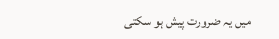میں یہ ضرورت پیش ہو سکتی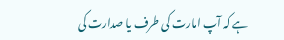ہے کہ آپ امارت کی طرف یا صدارت کی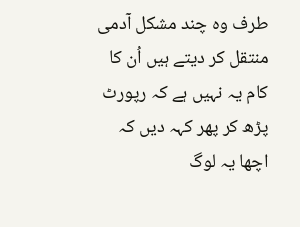طرف وہ چند مشکل آدمی منتقل کر دیتے ہیں اُن کا کام یہ نہیں ہے کہ رپورٹ پڑھ کر پھر کہہ دیں کہ اچھا یہ لوگ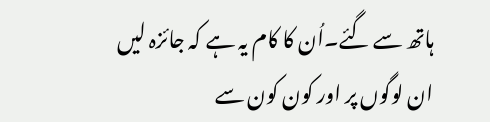ہاتھ سے گئے۔اُن کا کام یہ ہے کہ جائزہ لیں ان لوگوں پر اور کون کون سے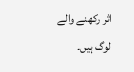اثر رکھنے والے لوگ ہیں۔